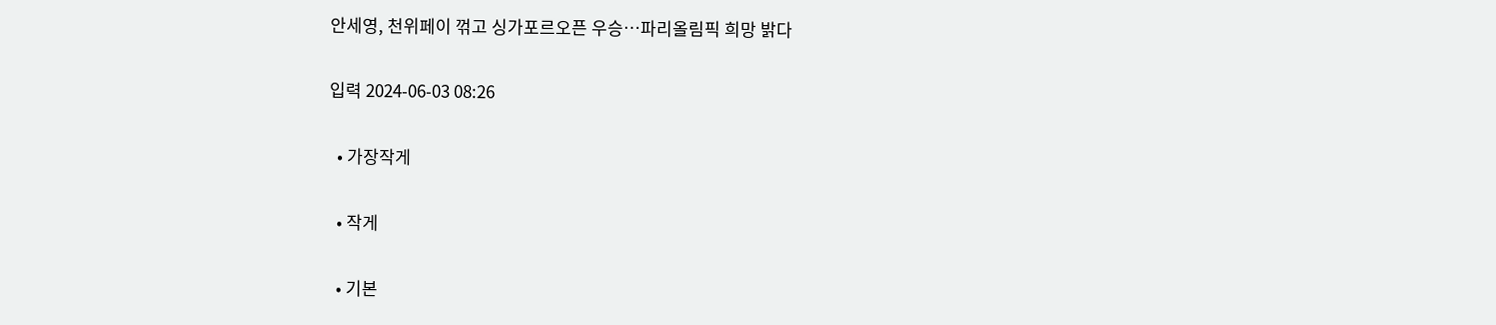안세영, 천위페이 꺾고 싱가포르오픈 우승…파리올림픽 희망 밝다

입력 2024-06-03 08:26

  • 가장작게

  • 작게

  • 기본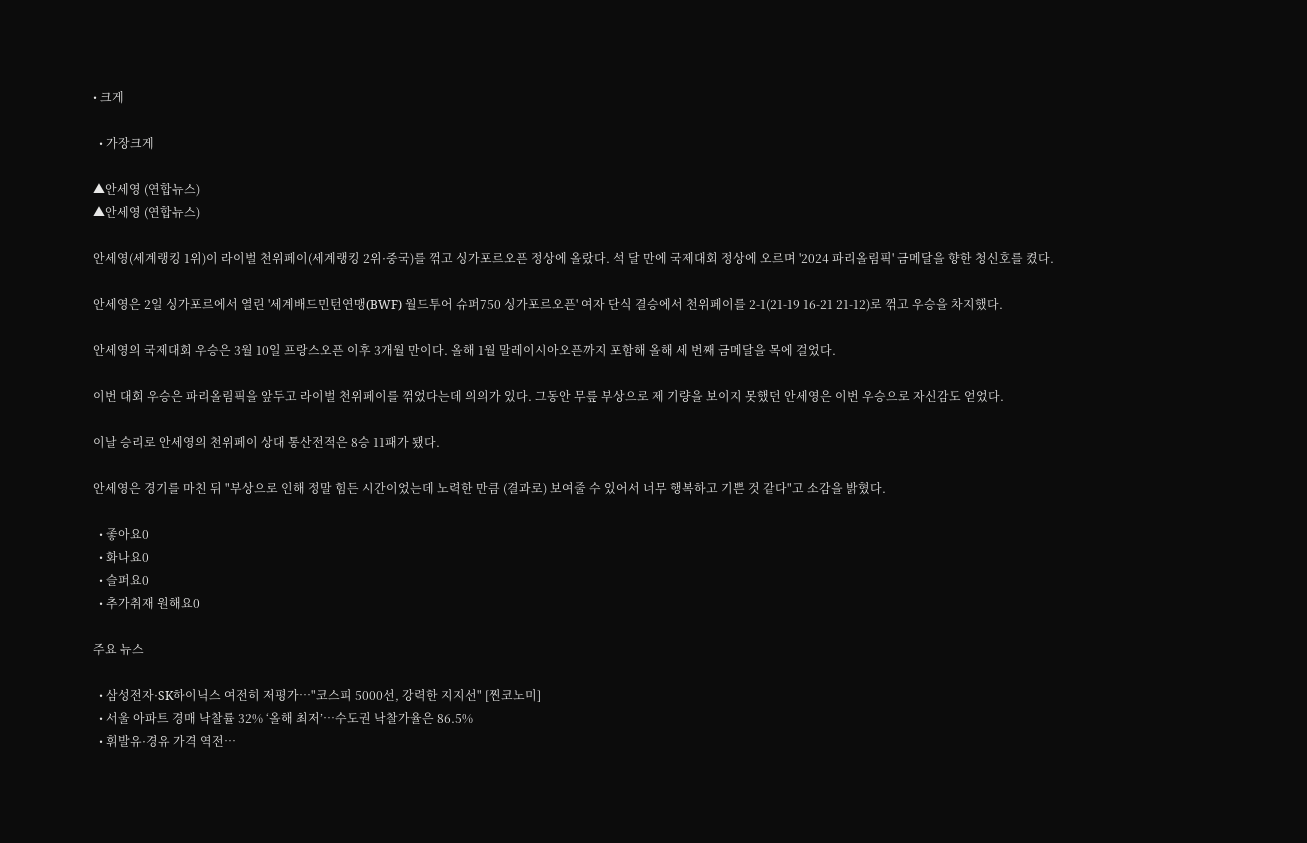• 크게

  • 가장크게

▲안세영 (연합뉴스)
▲안세영 (연합뉴스)

안세영(세계랭킹 1위)이 라이벌 천위페이(세계랭킹 2위·중국)를 꺾고 싱가포르오픈 정상에 올랐다. 석 달 만에 국제대회 정상에 오르며 '2024 파리올림픽' 금메달을 향한 청신호를 켰다.

안세영은 2일 싱가포르에서 열린 '세계배드민턴연맹(BWF) 월드투어 슈퍼750 싱가포르오픈' 여자 단식 결승에서 천위페이를 2-1(21-19 16-21 21-12)로 꺾고 우승을 차지했다.

안세영의 국제대회 우승은 3월 10일 프랑스오픈 이후 3개월 만이다. 올해 1월 말레이시아오픈까지 포함해 올해 세 번째 금메달을 목에 걸었다.

이번 대회 우승은 파리올림픽을 앞두고 라이벌 천위페이를 꺾었다는데 의의가 있다. 그동안 무릎 부상으로 제 기량을 보이지 못했던 안세영은 이번 우승으로 자신감도 얻었다.

이날 승리로 안세영의 천위페이 상대 통산전적은 8승 11패가 됐다.

안세영은 경기를 마친 뒤 "부상으로 인해 정말 힘든 시간이었는데 노력한 만큼 (결과로) 보여줄 수 있어서 너무 행복하고 기쁜 것 같다"고 소감을 밝혔다.

  • 좋아요0
  • 화나요0
  • 슬퍼요0
  • 추가취재 원해요0

주요 뉴스

  • 삼성전자·SK하이닉스 여전히 저평가…"코스피 5000선, 강력한 지지선" [찐코노미]
  • 서울 아파트 경매 낙찰률 32% ‘올해 최저’⋯수도권 낙찰가율은 86.5%
  • 휘발유·경유 가격 역전…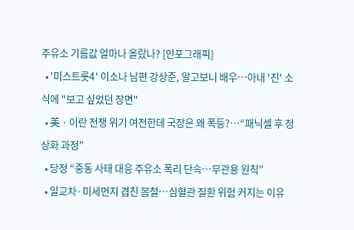주유소 기름값 얼마나 올랐나? [인포그래픽]
  • '미스트롯4' 이소나 남편 강상준, 알고보니 배우⋯아내 '진' 소식에 "보고 싶었던 장면"
  • 美ㆍ이란 전쟁 위기 여전한데 국장은 왜 폭등?⋯“패닉셀 후 정상화 과정”
  • 당정 “중동 사태 대응 주유소 폭리 단속…무관용 원칙”
  • 일교차·미세먼지 겹친 봄철…심혈관 질환 위험 커지는 이유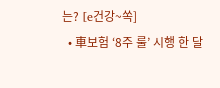는? [e건강~쏙]
  • 車보험 ‘8주 룰’ 시행 한 달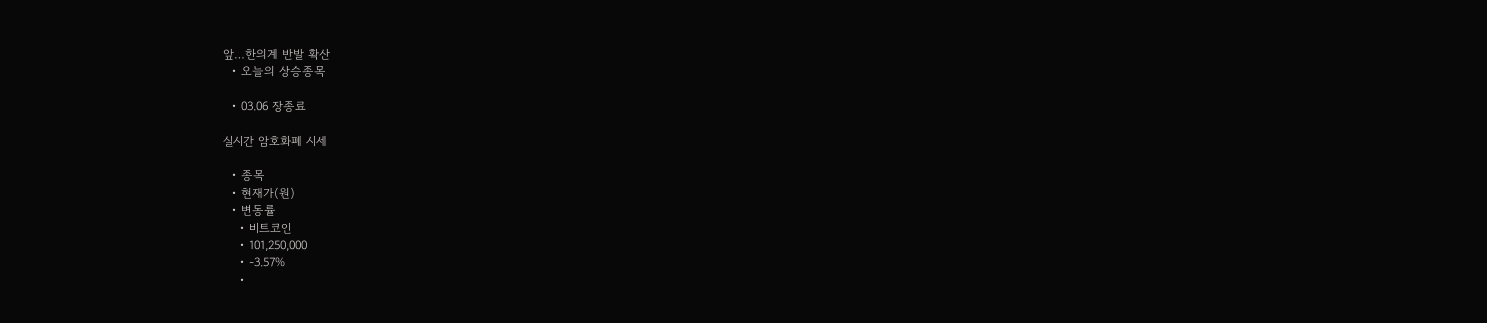앞…한의계 반발 확산
  • 오늘의 상승종목

  • 03.06 장종료

실시간 암호화폐 시세

  • 종목
  • 현재가(원)
  • 변동률
    • 비트코인
    • 101,250,000
    • -3.57%
    •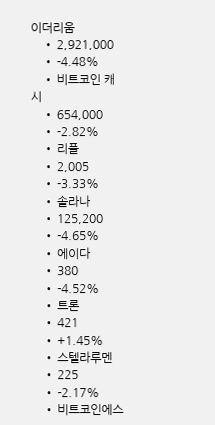이더리움
    • 2,921,000
    • -4.48%
    • 비트코인 캐시
    • 654,000
    • -2.82%
    • 리플
    • 2,005
    • -3.33%
    • 솔라나
    • 125,200
    • -4.65%
    • 에이다
    • 380
    • -4.52%
    • 트론
    • 421
    • +1.45%
    • 스텔라루멘
    • 225
    • -2.17%
    • 비트코인에스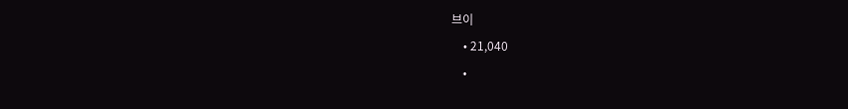브이
    • 21,040
    •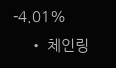-4.01%
    • 체인링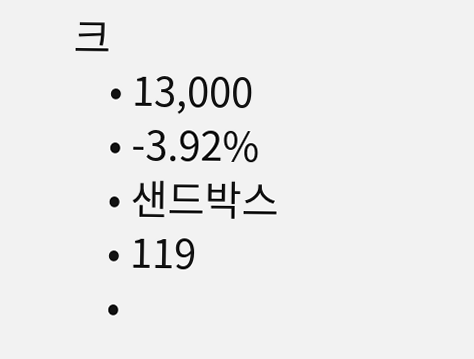크
    • 13,000
    • -3.92%
    • 샌드박스
    • 119
    •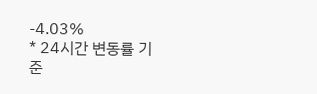-4.03%
* 24시간 변동률 기준